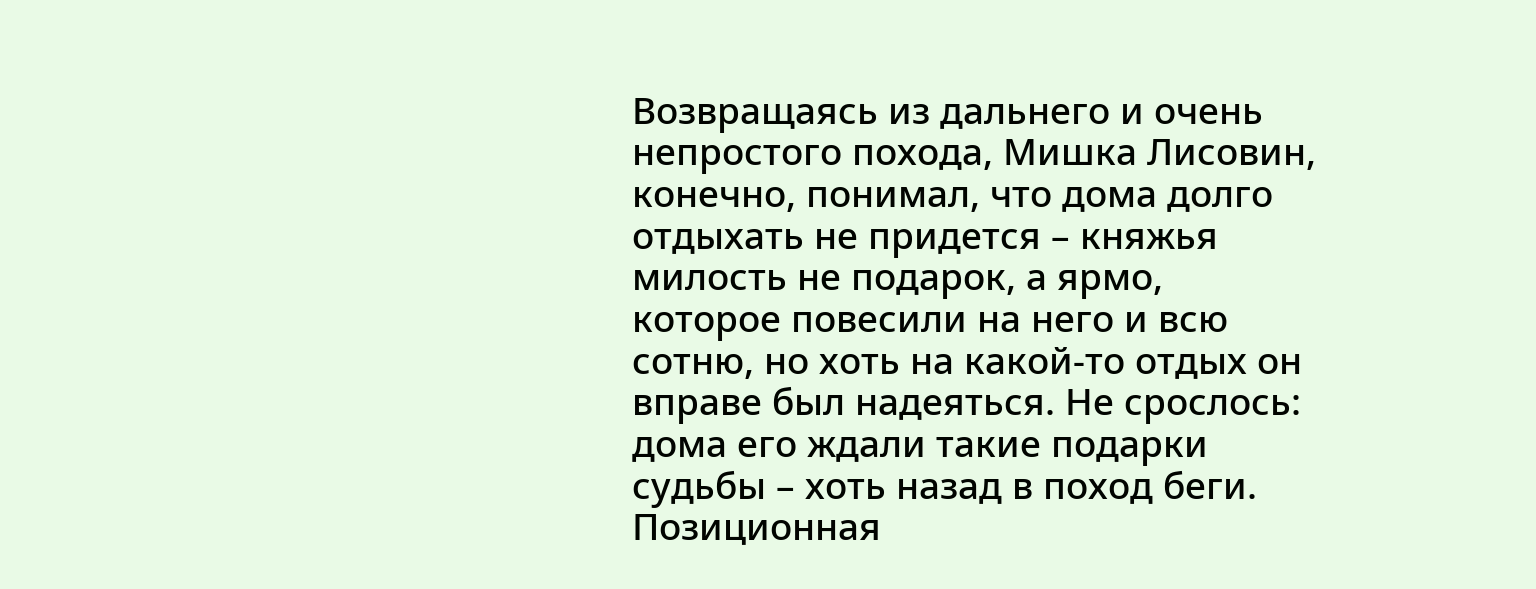Возвращаясь из дальнего и очень непростого похода, Мишка Лисовин, конечно, понимал, что дома долго отдыхать не придется – княжья милость не подарок, а ярмо, которое повесили на него и всю сотню, но хоть на какой-то отдых он вправе был надеяться. Не срослось: дома его ждали такие подарки судьбы – хоть назад в поход беги. Позиционная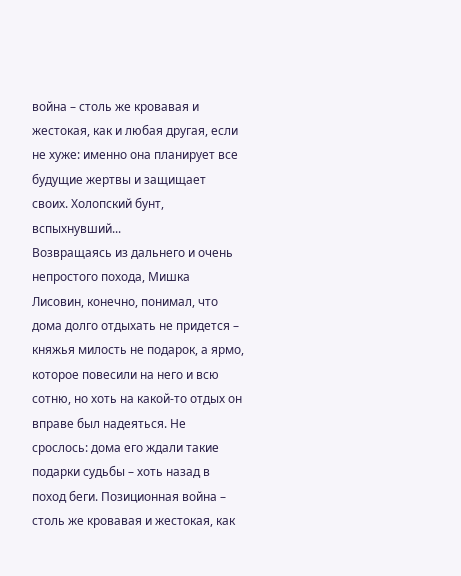война – столь же кровавая и жестокая, как и любая другая, если не хуже: именно она планирует все будущие жертвы и защищает своих. Холопский бунт, вспыхнувший...
Возвращаясь из дальнего и очень непростого похода, Мишка Лисовин, конечно, понимал, что дома долго отдыхать не придется – княжья милость не подарок, а ярмо, которое повесили на него и всю сотню, но хоть на какой-то отдых он вправе был надеяться. Не срослось: дома его ждали такие подарки судьбы – хоть назад в поход беги. Позиционная война – столь же кровавая и жестокая, как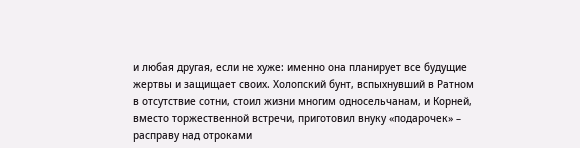и любая другая, если не хуже: именно она планирует все будущие жертвы и защищает своих. Холопский бунт, вспыхнувший в Ратном в отсутствие сотни, стоил жизни многим односельчанам, и Корней, вместо торжественной встречи, приготовил внуку «подарочек» – расправу над отроками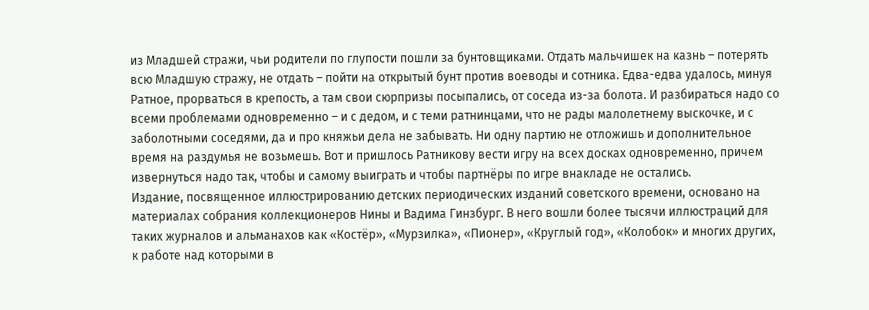из Младшей стражи, чьи родители по глупости пошли за бунтовщиками. Отдать мальчишек на казнь – потерять всю Младшую стражу, не отдать – пойти на открытый бунт против воеводы и сотника. Едва-едва удалось, минуя Ратное, прорваться в крепость, а там свои сюрпризы посыпались, от соседа из-за болота. И разбираться надо со всеми проблемами одновременно – и с дедом, и с теми ратнинцами, что не рады малолетнему выскочке, и с заболотными соседями, да и про княжьи дела не забывать. Ни одну партию не отложишь и дополнительное время на раздумья не возьмешь. Вот и пришлось Ратникову вести игру на всех досках одновременно, причем извернуться надо так, чтобы и самому выиграть и чтобы партнёры по игре внакладе не остались.
Издание, посвященное иллюстрированию детских периодических изданий советского времени, основано на материалах собрания коллекционеров Нины и Вадима Гинзбург. В него вошли более тысячи иллюстраций для таких журналов и альманахов как «Костёр», «Мурзилка», «Пионер», «Круглый год», «Колобок» и многих других, к работе над которыми в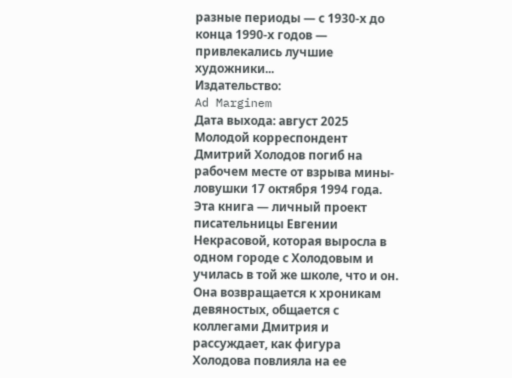разные периоды — с 1930-х до конца 1990-х годов — привлекались лучшие художники...
Издательство:
Ad Marginem
Дата выхода: август 2025
Молодой корреспондент Дмитрий Холодов погиб на рабочем месте от взрыва мины-ловушки 17 октября 1994 года. Эта книга — личный проект писательницы Евгении Некрасовой, которая выросла в одном городе с Холодовым и училась в той же школе, что и он. Она возвращается к хроникам девяностых, общается с коллегами Дмитрия и рассуждает, как фигура Холодова повлияла на ее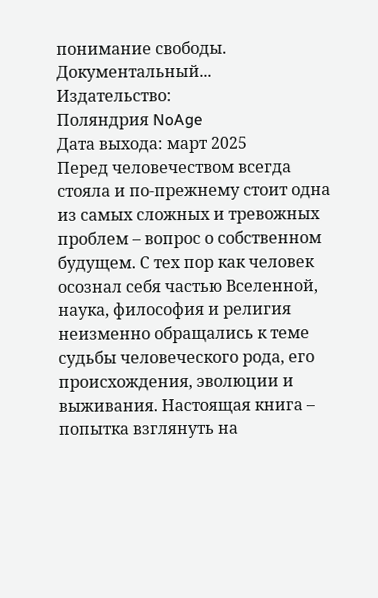понимание свободы. Документальный...
Издательство:
Поляндрия NoAge
Дата выхода: март 2025
Перед человечеством всегда стояла и по-прежнему стоит одна из самых сложных и тревожных проблем – вопрос о собственном будущем. С тех пор как человек осознал себя частью Вселенной, наука, философия и религия неизменно обращались к теме судьбы человеческого рода, его происхождения, эволюции и выживания. Настоящая книга – попытка взглянуть на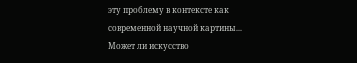эту проблему в контексте как современной научной картины...
Может ли искусство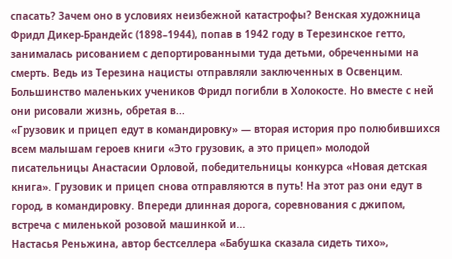спасать? Зачем оно в условиях неизбежной катастрофы? Венская художница Фридл Дикер-Брандейс (1898–1944), попав в 1942 году в Терезинское гетто, занималась рисованием с депортированными туда детьми, обреченными на смерть. Ведь из Терезина нацисты отправляли заключенных в Освенцим. Большинство маленьких учеников Фридл погибли в Холокосте. Но вместе с ней они рисовали жизнь, обретая в...
«Грузовик и прицеп едут в командировку» — вторая история про полюбившихся всем малышам героев книги «Это грузовик, а это прицеп» молодой писательницы Анастасии Орловой, победительницы конкурса «Новая детская книга». Грузовик и прицеп снова отправляются в путь! На этот раз они едут в город, в командировку. Впереди длинная дорога, соревнования с джипом, встреча с миленькой розовой машинкой и...
Настасья Реньжина, автор бестселлера «Бабушка сказала сидеть тихо»,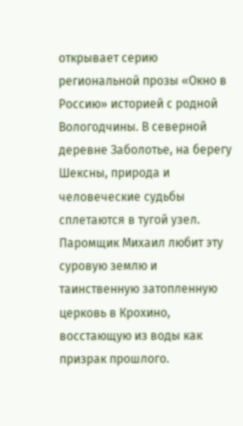открывает серию региональной прозы «Окно в Россию» историей с родной Вологодчины. В северной деревне Заболотье, на берегу Шексны, природа и человеческие судьбы сплетаются в тугой узел. Паромщик Михаил любит эту суровую землю и таинственную затопленную церковь в Крохино, восстающую из воды как призрак прошлого.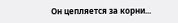Он цепляется за корни...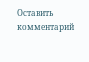Оставить комментарий